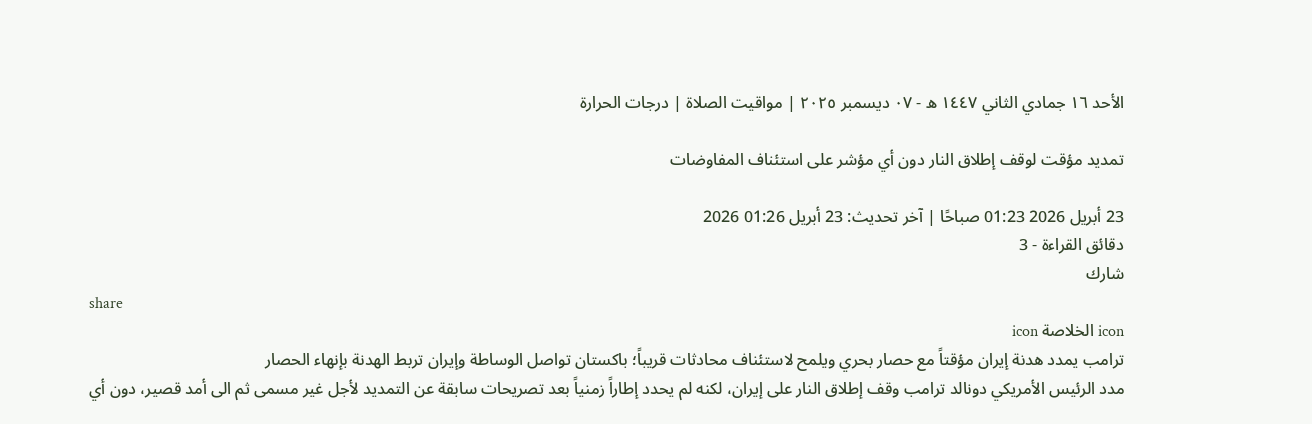الأحد ١٦ جمادي الثاني ١٤٤٧ ه - ٠٧ ديسمبر ٢٠٢٥ | مواقيت الصلاة | درجات الحرارة

تمديد مؤقت لوقف إطلاق النار دون أي مؤشر على استئناف المفاوضات

23 أبريل 2026 01:23 صباحًا | آخر تحديث: 23 أبريل 01:26 2026
دقائق القراءة - 3
شارك
share
icon الخلاصة icon
ترامب يمدد هدنة إيران مؤقتاً مع حصار بحري ويلمح لاستئناف محادثات قريباً؛ باكستان تواصل الوساطة وإيران تربط الهدنة بإنهاء الحصار
مدد الرئيس الأمريكي دونالد ترامب وقف إطلاق النار على إيران، لكنه لم يحدد إطاراً زمنياً بعد تصريحات سابقة عن التمديد لأجل غير مسمى ثم الى أمد قصير، دون أي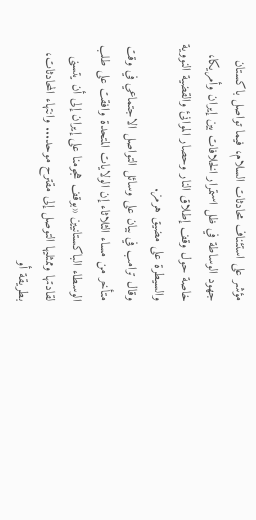مؤشر على استئناف محادثات السلام، فيما تواصل باكستان جهود الوساطة في ظل استمرار الخلافات بين إيران وأمريكا، خاصة حول وقف إطلاق النار وحصار الموانئ والقضية النووية والسيطرة على مضيق هرمز.
وقال ترامب في بيان على وسائل التواصل الاجتماعي في وقت متأخر من مساء الثلاثاء إن الولايات المتحدة وافقت على طلب الوسطاء الباكستانيين «بوقف هجومنا على إيران إلى أن يتسنى لقادتها وممثليها التوصل إلى مقترح موحد... وانتهاء المحادثات، بطريقة أو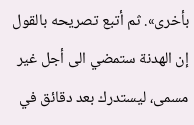بأخرى». ثم أتبع تصريحه بالقول إن الهدنة ستمضي الى أجل غير مسمى، ليستدرك بعد دقائق في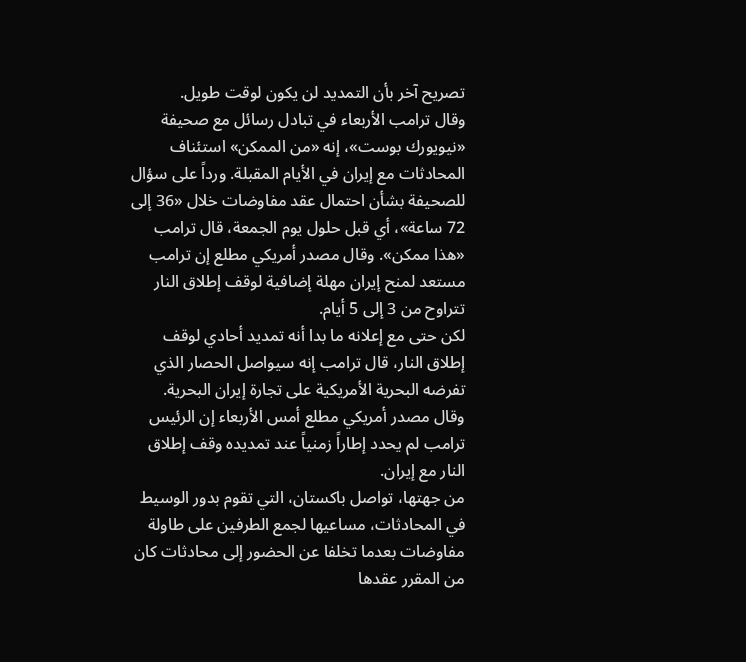تصريح آخر بأن التمديد لن يكون لوقت طويل.
وقال ترامب الأربعاء في تبادل رسائل مع صحيفة «نيويورك بوست»، إنه «من الممكن» استئناف المحادثات مع إيران في الأيام المقبلة. ورداً على سؤال للصحيفة بشأن احتمال عقد مفاوضات خلال «36 إلى 72 ساعة»، أي قبل حلول يوم الجمعة، قال ترامب «هذا ممكن». وقال مصدر أمريكي مطلع إن ترامب مستعد لمنح إيران مهلة إضافية لوقف إطلاق النار تتراوح من 3 إلى 5 أيام.
لكن حتى مع إعلانه ما بدا أنه تمديد أحادي لوقف إطلاق النار، قال ترامب إنه سيواصل الحصار الذي تفرضه البحرية الأمريكية على تجارة إيران البحرية.
وقال ‌مصدر أمريكي مطلع ‌أمس الأربعاء ‌إن الرئيس ترامب لم يحدد إطاراً زمنياً ‌عند تمديده وقف إطلاق النار مع إيران.
من جهتها، تواصل باكستان، التي تقوم بدور الوسيط في المحادثات، مساعيها لجمع الطرفين على طاولة مفاوضات بعدما تخلفا عن الحضور إلى محادثات كان من المقرر عقدها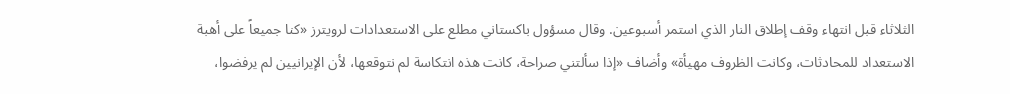الثلاثاء قبل انتهاء وقف إطلاق النار الذي استمر أسبوعين. وقال مسؤول باكستاني مطلع على الاستعدادات لرويترز «كنا جميعاً على أهبة الاستعداد للمحادثات، وكانت الظروف مهيأة» وأضاف «إذا سألتني صراحة، كانت هذه انتكاسة لم نتوقعها، لأن الإيرانيين لم يرفضوا،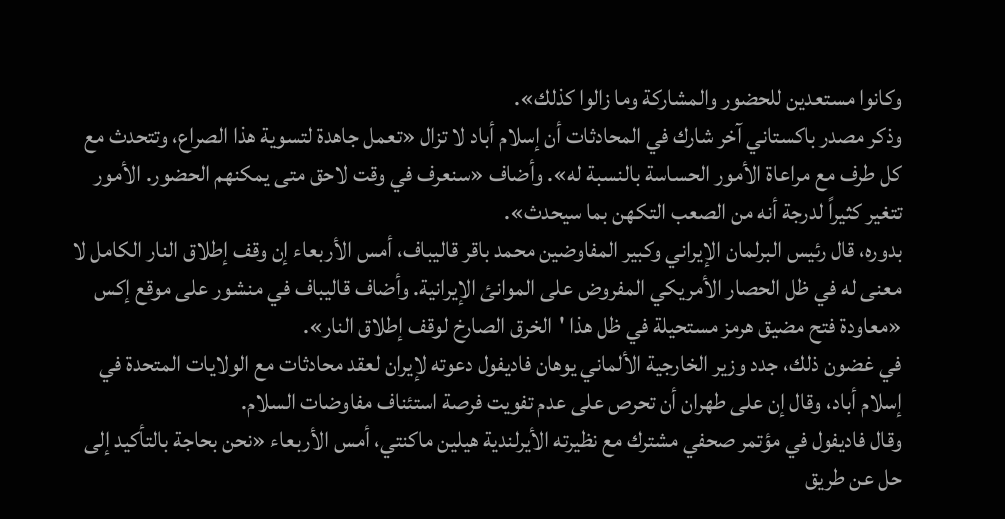وكانوا مستعدين للحضور والمشاركة وما زالوا كذلك».
وذكر مصدر باكستاني آخر شارك في المحادثات أن إسلام أباد لا تزال «تعمل جاهدة لتسوية هذا الصراع، وتتحدث مع كل طرف مع مراعاة الأمور الحساسة بالنسبة له». وأضاف «سنعرف في وقت لاحق متى يمكنهم الحضور. الأمور تتغير كثيراً لدرجة أنه من الصعب التكهن بما سيحدث».
بدوره، ‌قال رئيس البرلمان الإيراني وكبير المفاوضين ‌محمد باقر ‌قاليباف، أمس الأربعاء إن وقف إطلاق النار الكامل لا معنى له في ظل الحصار الأمريكي المفروض ‌على الموانئ الإيرانية. وأضاف قاليباف في منشور على موقع إكس «معاودة ‌فتح مضيق هرمز مستحيلة في ‌ظل هذا 'الخرق ‌الصارخ لوقف ‌إطلاق النار».
في غضون ذلك، جدد وزير ‌الخارجية الألماني يوهان فاديفول دعوته لإيران لعقد ‌محادثات مع ‌الولايات المتحدة في إسلام أباد، وقال ‌إن على طهران أن تحرص على عدم تفويت فرصة استئناف مفاوضات السلام.
وقال فاديفول في مؤتمر صحفي مشترك مع نظيرته الأيرلندية ‌هيلين ماكنتي، أمس الأربعاء «نحن بحاجة بالتأكيد إلى حل عن طريق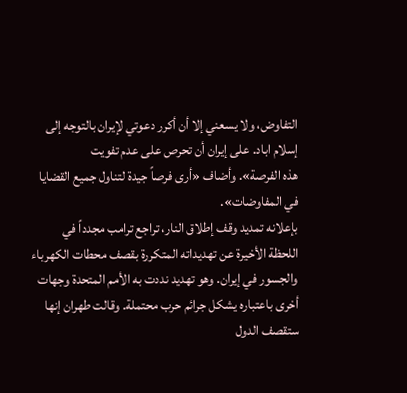التفاوض، ولا يسعني إلا أن ‌أكرر دعوتي ‌لإيران بالتوجه إلى إسلام اباد. على إيران أن ‌تحرص على ‌عدم تفويت هذه ‌الفرصة». وأضاف «أرى فرصاً جيدة لتناول جميع القضايا في المفاوضات».
بإعلانه تمديد وقف ‌إطلاق النار، تراجع ترامب مجدداً في اللحظة الأخيرة عن تهديداته المتكررة بقصف محطات الكهرباء والجسور في إيران. وهو تهديد نددت به الأمم المتحدة وجهات أخرى باعتباره يشكل جرائم حرب محتملة. وقالت طهران إنها ستقصف الدول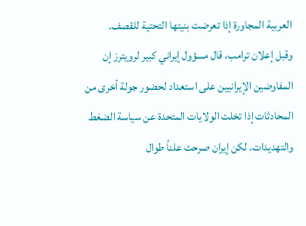العربية المجاورة إذا تعرضت بنيتها التحتية للقصف.
وقبل إعلان ترامب، ‌قال مسؤول إيراني كبير لرويترز إن المفاوضين الإيرانيين على استعداد لحضور جولة أخرى من المحادثات إذا تخلت الولايات المتحدة عن سياسة الضغط والتهديدات. لكن إيران صرحت علناً طوال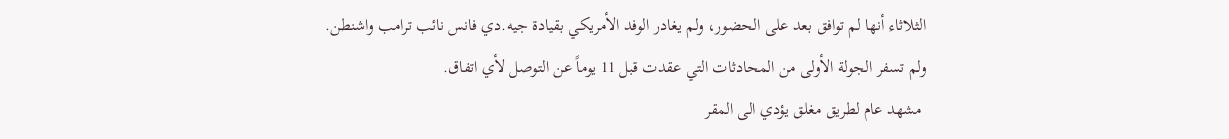الثلاثاء أنها لم توافق بعد على الحضور، ولم يغادر الوفد الأمريكي بقيادة جيه.دي فانس نائب ترامب واشنطن.
ولم تسفر ‌الجولة الأولى من المحادثات التي عقدت قبل 11 يوماً عن التوصل لأي اتفاق.
 مشهد عام لطريق مغلق يؤدي الى المقر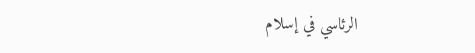الرئاسي في إسلام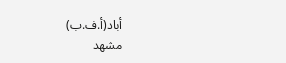أباد(أ.ف.ب)
مشهد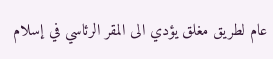عام لطريق مغلق يؤدي الى المقر الرئاسي في إسلام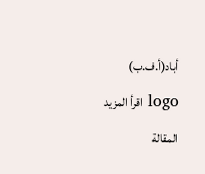أباد(أ.ف.ب)

logo اقرأ المزيد

المقالة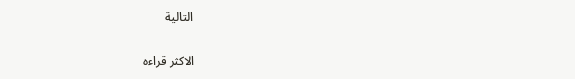التالية

الاكثر قراءه